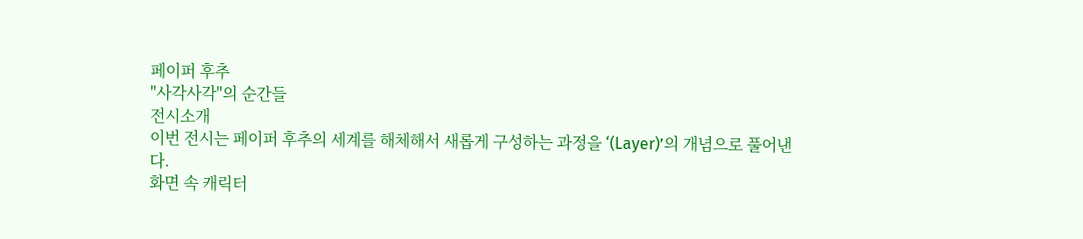페이퍼 후추
"사각사각"의 순간들
전시소개
이번 전시는 페이퍼 후추의 세계를 해체해서 새롭게 구성하는 과정을 ‘(Layer)’의 개념으로 풀어낸다.
화면 속 캐릭터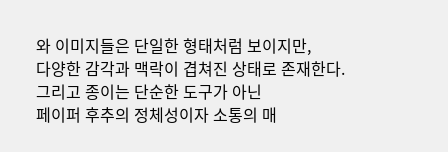와 이미지들은 단일한 형태처럼 보이지만,
다양한 감각과 맥락이 겹쳐진 상태로 존재한다.
그리고 종이는 단순한 도구가 아닌
페이퍼 후추의 정체성이자 소통의 매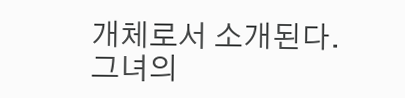개체로서 소개된다.
그녀의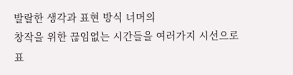발랄한 생각과 표현 방식 너머의
창작을 위한 끊임없는 시간들을 여러가지 시선으로 표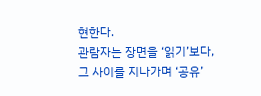현한다.
관람자는 장면을 ‘읽기’보다,
그 사이를 지나가며 ‘공유’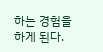하는 경험을 하게 된다.